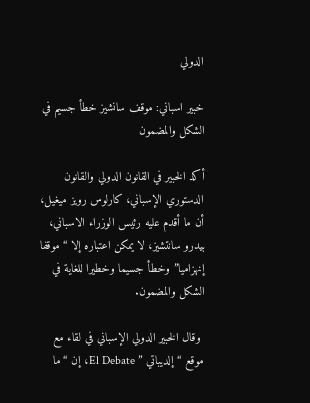الدولي

خبير اسباني: موقف سانشيز خطأ جسيم في الشكل والمضمون

أكد الخبير في القانون الدولي والقانون الدستوري الإسباني، كارلوس رويز ميغيل، أن ما أقدم عليه رئيس الوزراء الاسباني، بيدرو سانتشيز، لا يمكن اعتباره إلا “موقفا إنهزاميا” وخطأ جسيما وخطيرا للغاية في الشكل والمضمون.

 وقال الخبير الدولي الإسباني في لقاء مع موقع “إلديباتي ” El Debate، إن “ما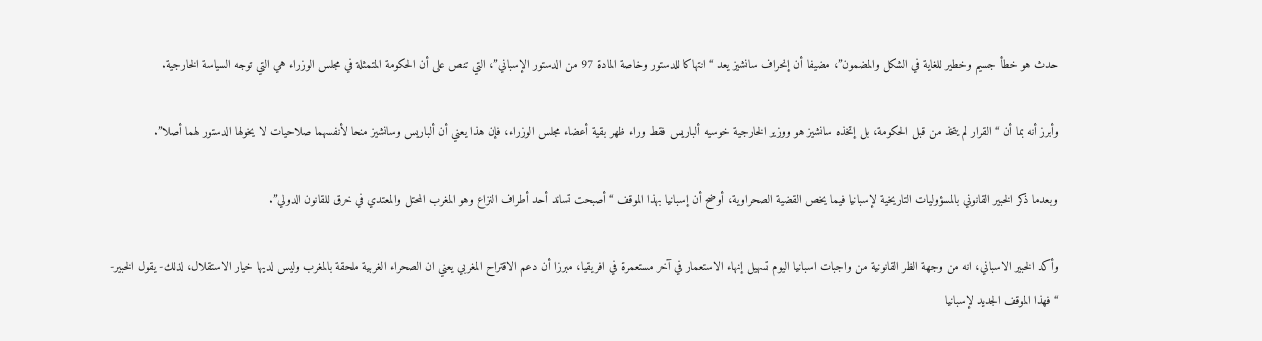حدث هو خطأ جسيم وخطير للغاية في الشكل والمضمون”، مضيفا أن إنحراف سانشيز يعد “انتهاكا للدستور وخاصة المادة 97 من الدستور الإسباني”، التي تنص على أن الحكومة المتمثلة في مجلس الوزراء هي التي توجه السياسة الخارجية.

وأبرز أنه بما أن “القرار لم يتخذ من قبل الحكومة، بل إتخذه سانشيز هو ووزير الخارجية خوسيه ألباريس فقط وراء ظهر بقية أعضاء مجلس الوزراء، فإن هذا يعني أن ألباريس وسانشيز منحا لأنفسهما صلاحيات لا يخولها الدستور لهما أصلا”.

وبعدما ذكر الخبير القانوني بالمسؤوليات التاريخية لإسبانيا فيما يخص القضية الصحراوية، أوضح أن إسبانيا بهذا الموقف “أصبحت تساند أحد أطراف النزاع وهو المغرب المحتل والمعتدي في خرق للقانون الدولي”.

وأكد الخبير الاسباني، انه من وجهة الظر القانونية من واجبات اسبانيا اليوم تسهيل إنهاء الاستعمار في آخر مستعمرة في افريقيا، مبرزا أن دعم الاقتراح المغربي يعني ان الصحراء الغربية ملحقة بالمغرب وليس لديها خيار الاستقلال، لذلك- يقول الخبير- “فهذا الموقف الجديد لإسبانيا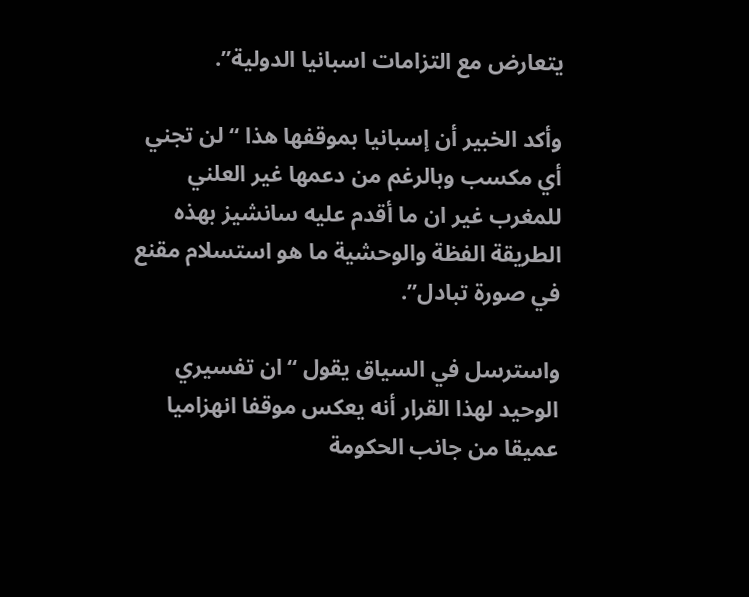يتعارض مع التزامات اسبانيا الدولية”.

وأكد الخبير أن إسبانيا بموقفها هذا “لن تجني أي مكسب وبالرغم من دعمها غير العلني للمغرب غير ان ما أقدم عليه سانشيز بهذه الطريقة الفظة والوحشية ما هو استسلام مقنع في صورة تبادل”.

واسترسل في السياق يقول “ان تفسيري الوحيد لهذا القرار أنه يعكس موقفا انهزاميا عميقا من جانب الحكومة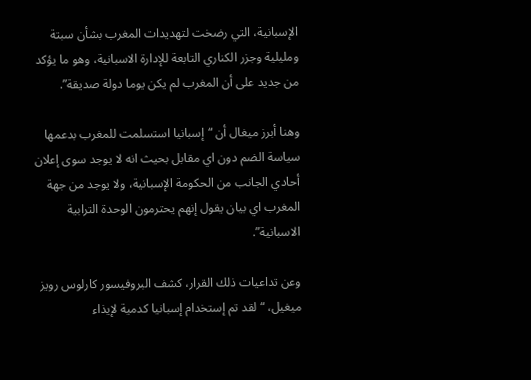الإسبانية، التي رضخت لتهديدات المغرب بشأن سبتة ومليلية وجزر الكناري التابعة للإدارة الاسبانية، وهو ما يؤكد من جديد على أن المغرب لم يكن يوما دولة صديقة”.

وهنا أبرز ميغال أن “إسبانيا استسلمت للمغرب بدعمها سياسة الضم دون اي مقابل بحيث انه لا يوجد سوى إعلان أحادي الجانب من الحكومة الإسبانية، ولا يوجد من جهة المغرب اي بيان يقول إنهم يحترمون الوحدة الترابية الاسبانية”.

وعن تداعيات ذلك القرار، كشف البروفيسور كارلوس رويز ميغيل، “لقد تم إستخدام إسبانيا كدمية لإيذاء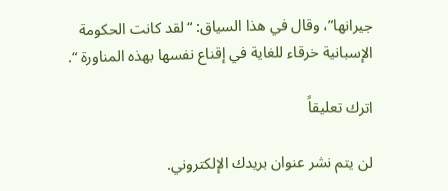جيرانها”، وقال في هذا السياق: “لقد كانت الحكومة الإسبانية خرقاء للغاية في إقناع نفسها بهذه المناورة “.

اترك تعليقاً

لن يتم نشر عنوان بريدك الإلكتروني.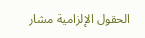الحقول الإلزامية مشار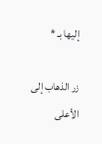إليها بـ *

زر الذهاب إلى الأعلى